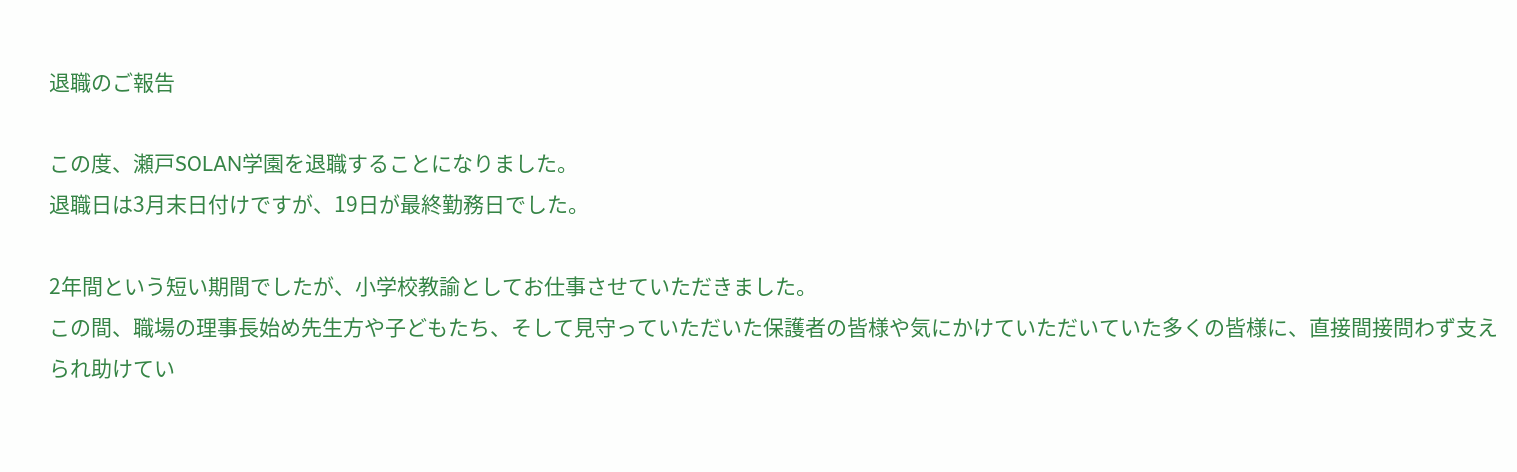退職のご報告

この度、瀬戸SOLAN学園を退職することになりました。
退職日は3月末日付けですが、19日が最終勤務日でした。

2年間という短い期間でしたが、小学校教諭としてお仕事させていただきました。
この間、職場の理事長始め先生方や子どもたち、そして見守っていただいた保護者の皆様や気にかけていただいていた多くの皆様に、直接間接問わず支えられ助けてい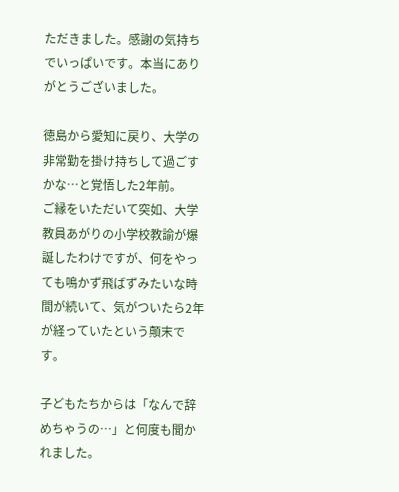ただきました。感謝の気持ちでいっぱいです。本当にありがとうございました。

徳島から愛知に戻り、大学の非常勤を掛け持ちして過ごすかな…と覚悟した2年前。
ご縁をいただいて突如、大学教員あがりの小学校教諭が爆誕したわけですが、何をやっても鳴かず飛ばずみたいな時間が続いて、気がついたら2年が経っていたという顛末です。

子どもたちからは「なんで辞めちゃうの…」と何度も聞かれました。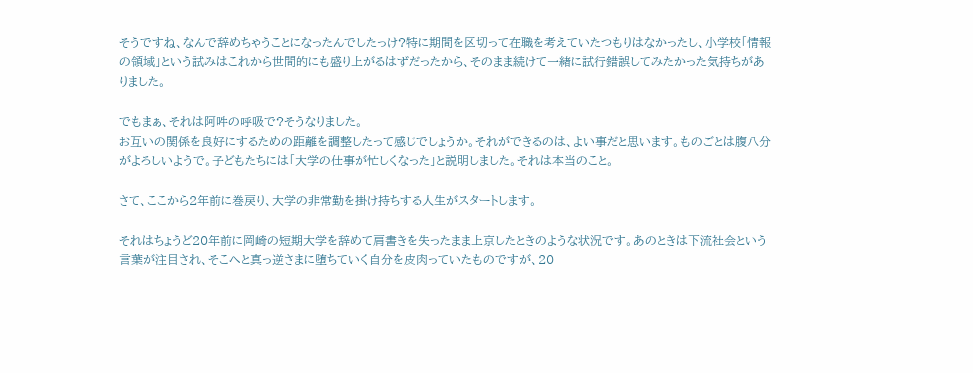そうですね、なんで辞めちゃうことになったんでしたっけ?特に期間を区切って在職を考えていたつもりはなかったし、小学校「情報の領域」という試みはこれから世間的にも盛り上がるはずだったから、そのまま続けて一緒に試行錯誤してみたかった気持ちがありました。

でもまぁ、それは阿吽の呼吸で?そうなりました。
お互いの関係を良好にするための距離を調整したって感じでしょうか。それができるのは、よい事だと思います。ものごとは腹八分がよろしいようで。子どもたちには「大学の仕事が忙しくなった」と説明しました。それは本当のこと。

さて、ここから2年前に巻戻り、大学の非常勤を掛け持ちする人生がスタートします。

それはちょうど20年前に岡崎の短期大学を辞めて肩書きを失ったまま上京したときのような状況です。あのときは下流社会という言葉が注目され、そこへと真っ逆さまに堕ちていく自分を皮肉っていたものですが、20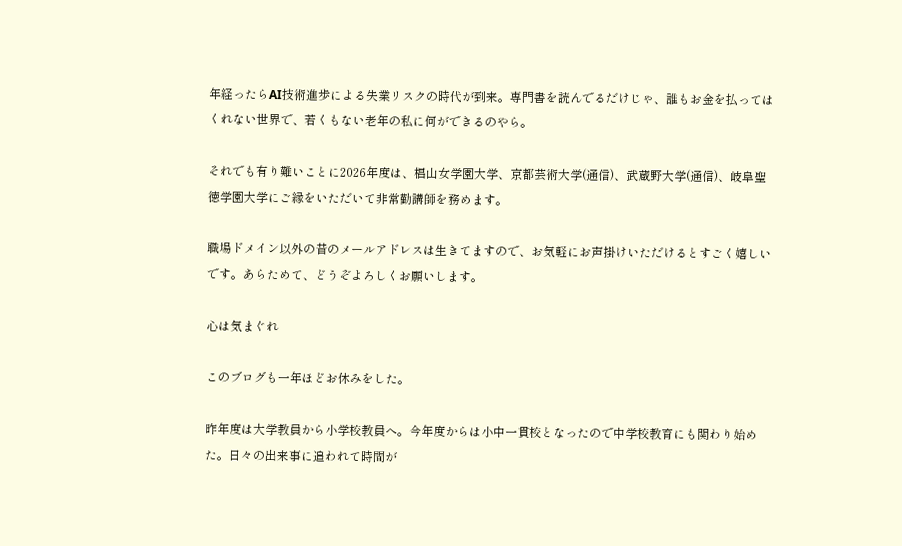年経ったらAI技術進歩による失業リスクの時代が到来。専門書を読んでるだけじゃ、誰もお金を払ってはくれない世界で、若くもない老年の私に何ができるのやら。

それでも有り難いことに2026年度は、椙山女学園大学、京都芸術大学(通信)、武蔵野大学(通信)、岐阜聖徳学園大学にご縁をいただいて非常勤講師を務めます。

職場ドメイン以外の昔のメールアドレスは生きてますので、お気軽にお声掛けいただけるとすごく嬉しいです。あらためて、どうぞよろしくお願いします。

心は気まぐれ

このブログも一年ほどお休みをした。

昨年度は大学教員から小学校教員へ。今年度からは小中一貫校となったので中学校教育にも関わり始めた。日々の出来事に追われて時間が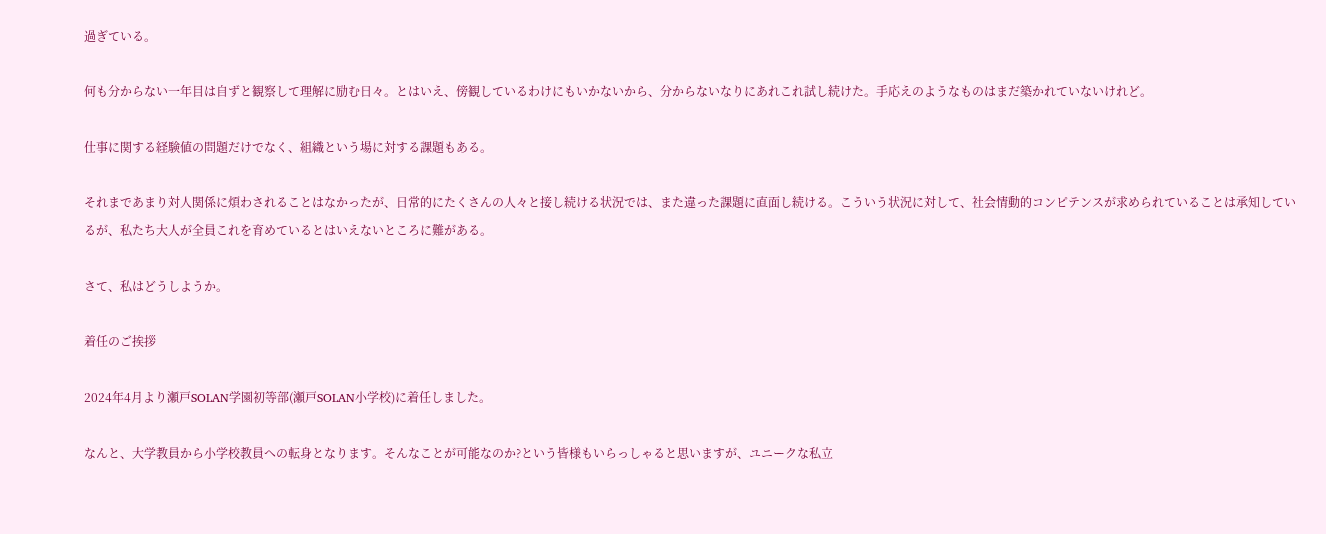過ぎている。

何も分からない一年目は自ずと観察して理解に励む日々。とはいえ、傍観しているわけにもいかないから、分からないなりにあれこれ試し続けた。手応えのようなものはまだ築かれていないけれど。

仕事に関する経験値の問題だけでなく、組織という場に対する課題もある。

それまであまり対人関係に煩わされることはなかったが、日常的にたくさんの人々と接し続ける状況では、また違った課題に直面し続ける。こういう状況に対して、社会情動的コンピテンスが求められていることは承知しているが、私たち大人が全員これを育めているとはいえないところに難がある。

さて、私はどうしようか。

着任のご挨拶

2024年4月より瀬戸SOLAN学園初等部(瀬戸SOLAN小学校)に着任しました。

なんと、大学教員から小学校教員への転身となります。そんなことが可能なのか?という皆様もいらっしゃると思いますが、ユニークな私立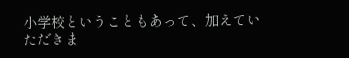小学校ということもあって、加えていただきま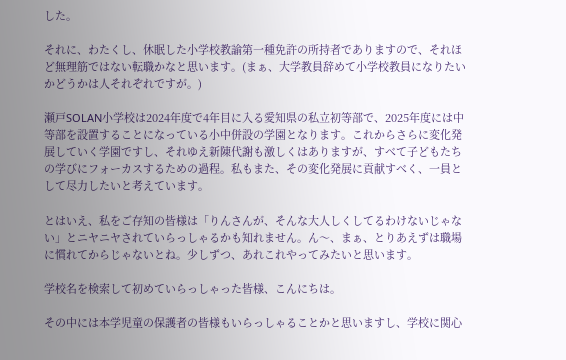した。

それに、わたくし、休眠した小学校教諭第一種免許の所持者でありますので、それほど無理筋ではない転職かなと思います。(まぁ、大学教員辞めて小学校教員になりたいかどうかは人それぞれですが。)

瀬戸SOLAN小学校は2024年度で4年目に入る愛知県の私立初等部で、2025年度には中等部を設置することになっている小中併設の学園となります。これからさらに変化発展していく学園ですし、それゆえ新陳代謝も激しくはありますが、すべて子どもたちの学びにフォーカスするための過程。私もまた、その変化発展に貢献すべく、一員として尽力したいと考えています。

とはいえ、私をご存知の皆様は「りんさんが、そんな大人しくしてるわけないじゃない」とニヤニヤされていらっしゃるかも知れません。ん〜、まぁ、とりあえずは職場に慣れてからじゃないとね。少しずつ、あれこれやってみたいと思います。

学校名を検索して初めていらっしゃった皆様、こんにちは。

その中には本学児童の保護者の皆様もいらっしゃることかと思いますし、学校に関心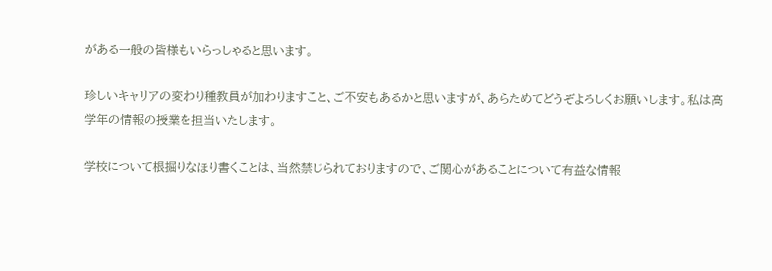がある一般の皆様もいらっしゃると思います。

珍しいキャリアの変わり種教員が加わりますこと、ご不安もあるかと思いますが、あらためてどうぞよろしくお願いします。私は高学年の情報の授業を担当いたします。

学校について根掘りなほり書くことは、当然禁じられておりますので、ご関心があることについて有益な情報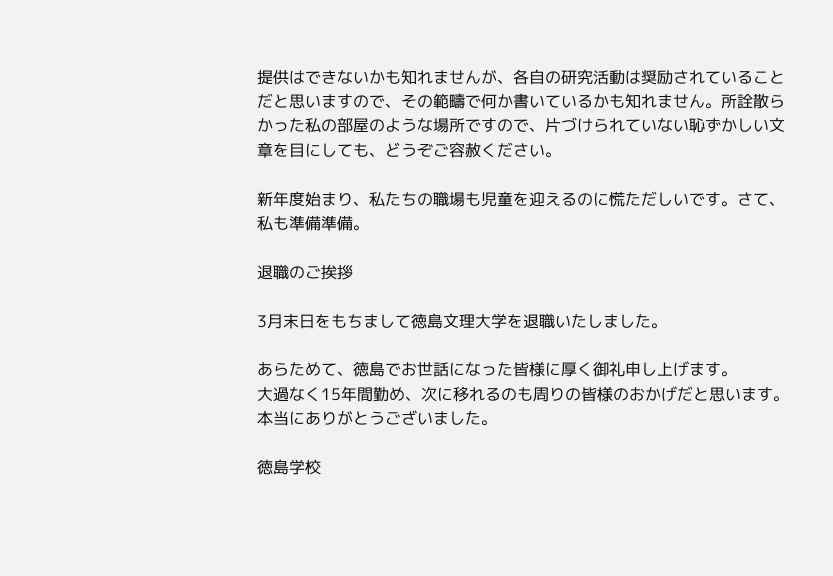提供はできないかも知れませんが、各自の研究活動は奨励されていることだと思いますので、その範疇で何か書いているかも知れません。所詮散らかった私の部屋のような場所ですので、片づけられていない恥ずかしい文章を目にしても、どうぞご容赦ください。

新年度始まり、私たちの職場も児童を迎えるのに慌ただしいです。さて、私も準備準備。

退職のご挨拶

3月末日をもちまして徳島文理大学を退職いたしました。

あらためて、徳島でお世話になった皆様に厚く御礼申し上げます。
大過なく15年間勤め、次に移れるのも周りの皆様のおかげだと思います。
本当にありがとうございました。

徳島学校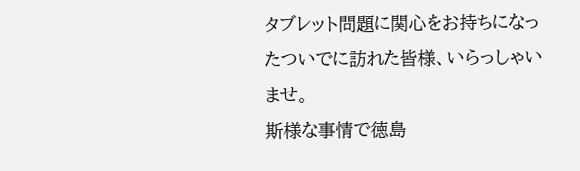タブレット問題に関心をお持ちになったついでに訪れた皆様、いらっしゃいませ。
斯様な事情で徳島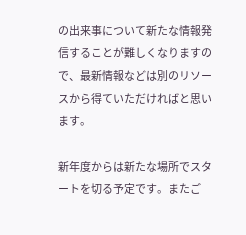の出来事について新たな情報発信することが難しくなりますので、最新情報などは別のリソースから得ていただければと思います。

新年度からは新たな場所でスタートを切る予定です。またご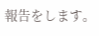報告をします。